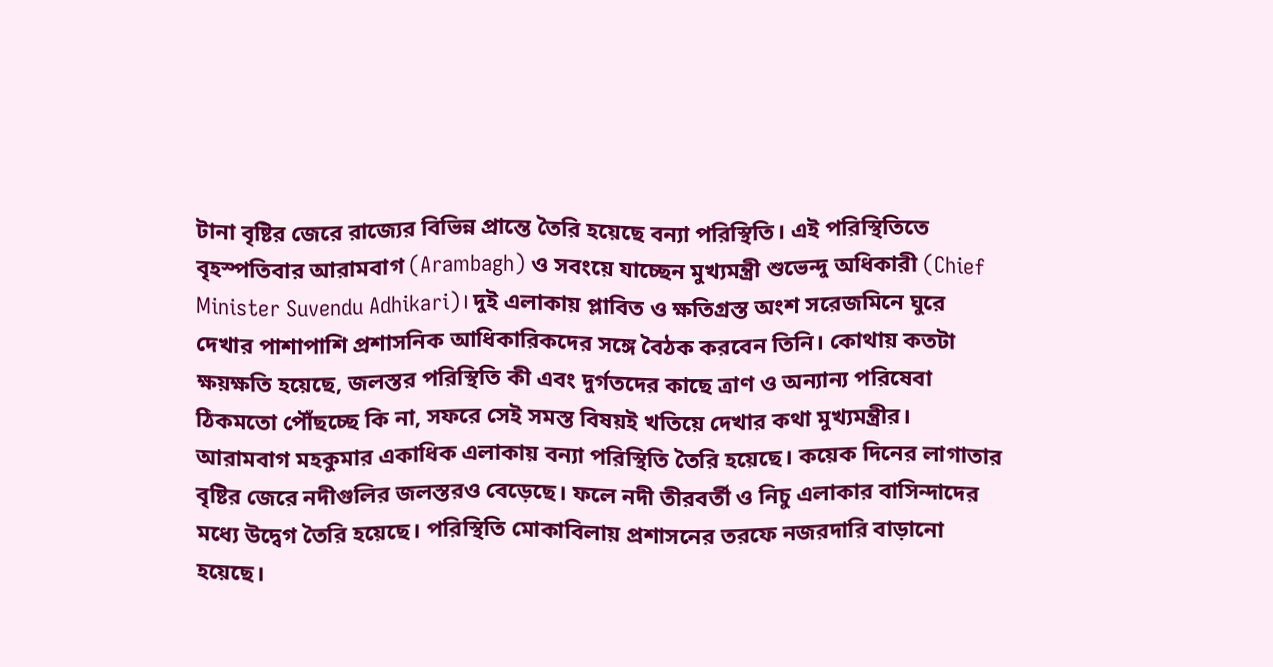টানা বৃষ্টির জেরে রাজ্যের বিভিন্ন প্রান্তে তৈরি হয়েছে বন্যা পরিস্থিতি। এই পরিস্থিতিতে বৃহস্পতিবার আরামবাগ (Arambagh) ও সবংয়ে যাচ্ছেন মুখ্যমন্ত্রী শুভেন্দু অধিকারী (Chief Minister Suvendu Adhikari)। দুই এলাকায় প্লাবিত ও ক্ষতিগ্রস্ত অংশ সরেজমিনে ঘুরে দেখার পাশাপাশি প্রশাসনিক আধিকারিকদের সঙ্গে বৈঠক করবেন তিনি। কোথায় কতটা ক্ষয়ক্ষতি হয়েছে, জলস্তর পরিস্থিতি কী এবং দুর্গতদের কাছে ত্রাণ ও অন্যান্য পরিষেবা ঠিকমতো পৌঁছচ্ছে কি না, সফরে সেই সমস্ত বিষয়ই খতিয়ে দেখার কথা মুখ্যমন্ত্রীর।
আরামবাগ মহকুমার একাধিক এলাকায় বন্যা পরিস্থিতি তৈরি হয়েছে। কয়েক দিনের লাগাতার বৃষ্টির জেরে নদীগুলির জলস্তরও বেড়েছে। ফলে নদী তীরবর্তী ও নিচু এলাকার বাসিন্দাদের মধ্যে উদ্বেগ তৈরি হয়েছে। পরিস্থিতি মোকাবিলায় প্রশাসনের তরফে নজরদারি বাড়ানো হয়েছে।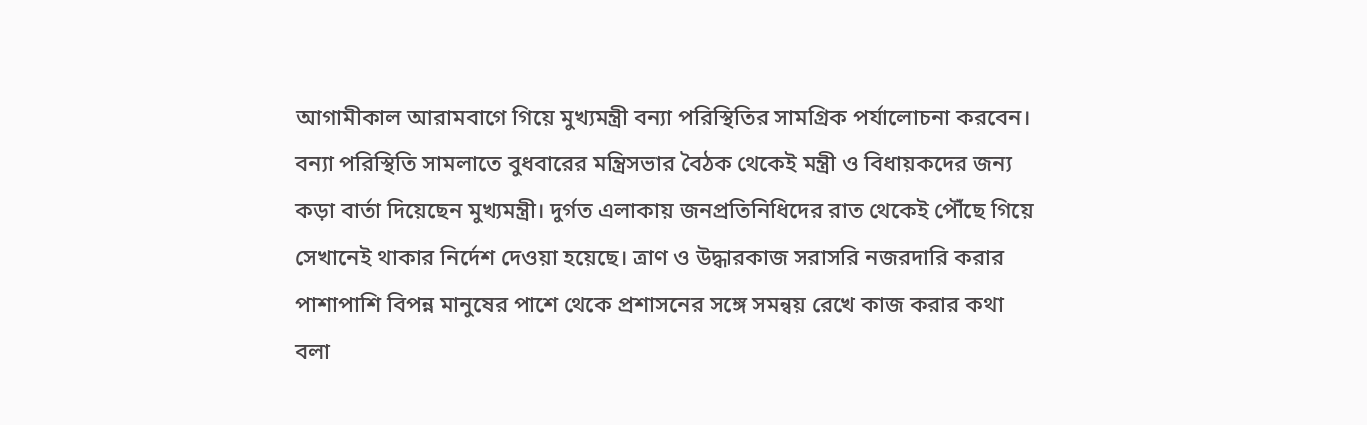আগামীকাল আরামবাগে গিয়ে মুখ্যমন্ত্রী বন্যা পরিস্থিতির সামগ্রিক পর্যালোচনা করবেন।
বন্যা পরিস্থিতি সামলাতে বুধবারের মন্ত্রিসভার বৈঠক থেকেই মন্ত্রী ও বিধায়কদের জন্য কড়া বার্তা দিয়েছেন মুখ্যমন্ত্রী। দুর্গত এলাকায় জনপ্রতিনিধিদের রাত থেকেই পৌঁছে গিয়ে সেখানেই থাকার নির্দেশ দেওয়া হয়েছে। ত্রাণ ও উদ্ধারকাজ সরাসরি নজরদারি করার পাশাপাশি বিপন্ন মানুষের পাশে থেকে প্রশাসনের সঙ্গে সমন্বয় রেখে কাজ করার কথা বলা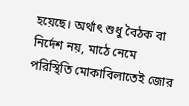হয়েছে। অর্থাৎ শুধু বৈঠক বা নির্দেশ নয়, মাঠে নেমে পরিস্থিতি মোকাবিলাতেই জোর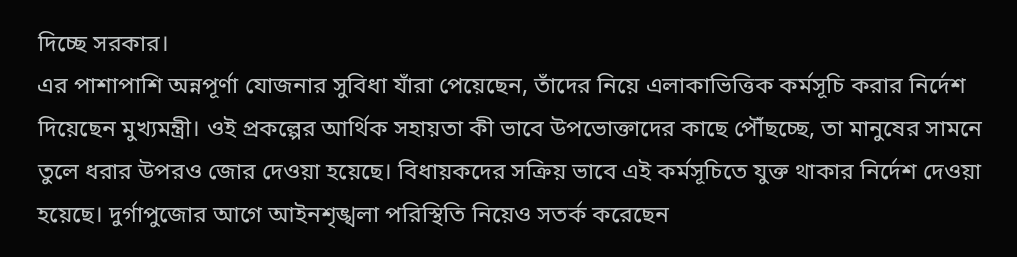দিচ্ছে সরকার।
এর পাশাপাশি অন্নপূর্ণা যোজনার সুবিধা যাঁরা পেয়েছেন, তাঁদের নিয়ে এলাকাভিত্তিক কর্মসূচি করার নির্দেশ দিয়েছেন মুখ্যমন্ত্রী। ওই প্রকল্পের আর্থিক সহায়তা কী ভাবে উপভোক্তাদের কাছে পৌঁছচ্ছে, তা মানুষের সামনে তুলে ধরার উপরও জোর দেওয়া হয়েছে। বিধায়কদের সক্রিয় ভাবে এই কর্মসূচিতে যুক্ত থাকার নির্দেশ দেওয়া হয়েছে। দুর্গাপুজোর আগে আইনশৃঙ্খলা পরিস্থিতি নিয়েও সতর্ক করেছেন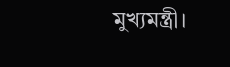মুখ্যমন্ত্রী।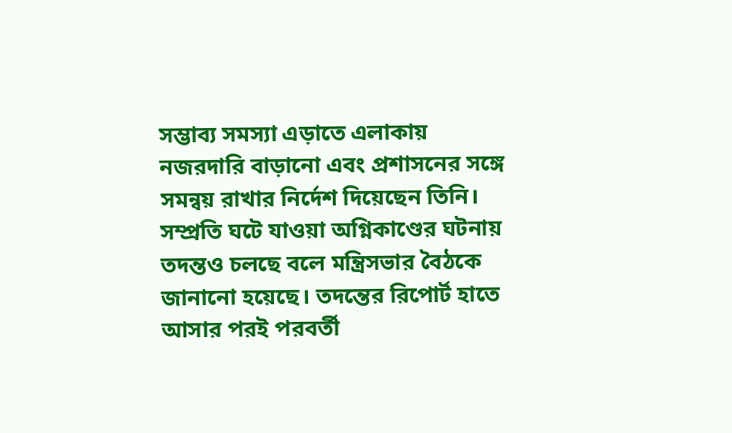সম্ভাব্য সমস্যা এড়াতে এলাকায় নজরদারি বাড়ানো এবং প্রশাসনের সঙ্গে সমন্বয় রাখার নির্দেশ দিয়েছেন তিনি। সম্প্রতি ঘটে যাওয়া অগ্নিকাণ্ডের ঘটনায় তদন্তও চলছে বলে মন্ত্রিসভার বৈঠকে জানানো হয়েছে। তদন্তের রিপোর্ট হাতে আসার পরই পরবর্তী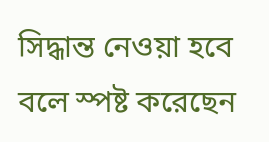সিদ্ধান্ত নেওয়া হবে বলে স্পষ্ট করেছেন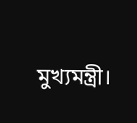মুখ্যমন্ত্রী।